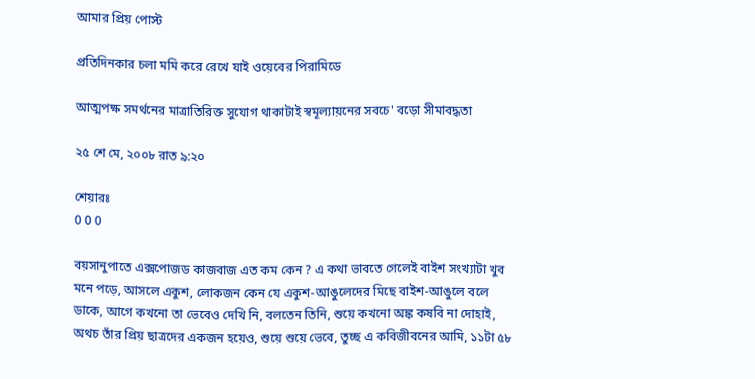আমার প্রিয় পোস্ট

প্রতিদিনকার চলা মমি করে রেখে যাই ওয়েবের পিরামিডে

আত্মপক্ষ সমর্থনের মাত্রাতিরিক্ত সুযোগ থাকাটাই স্বমূল্যায়নের সবচে' বড়ো সীমাবদ্ধতা

২৫ শে মে, ২০০৮ রাত ৯:২০

শেয়ারঃ
0 0 0

বয়সানুপাতে এক্সপোজড কাজবাজ এত কম কেন ? এ কথা ভাবতে গেলেই বাইশ সংখ্যাটা খুব মনে পড়ে, আসলে একুশ, লোকজন কেন যে একুশ-আঙুলেদের মিছে বাইশ-আঙুলে বলে ডাকে, আগে কখনো তা ভেবেও দেখি নি, বলতেন তিনি, শুয়ে কখনো অঙ্ক কষবি না দোহাই, অথচ তাঁর প্রিয় ছাত্রদের একজন হয়েও, শুয়ে শুয়ে ভেবে, তুচ্ছ এ কবিজীবনের আমি, ১১টা ৫৮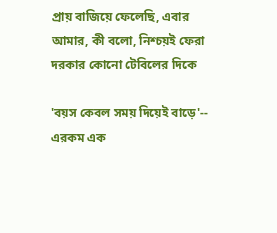প্রায় বাজিয়ে ফেলেছি, এবার আমার, কী বলো, নিশ্চয়ই ফেরা দরকার কোনো টেবিলের দিকে

'বয়স কেবল সময় দিয়েই বাড়ে'-- এরকম এক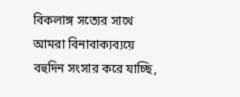বিকলাঙ্গ সত্যের সাথে আমরা বিনাবাক্যব্যয়ে বহুদিন সংসার করে যাচ্ছি,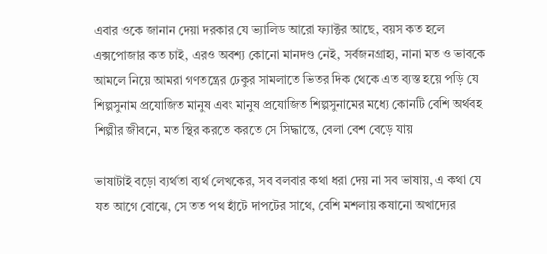এবার ওকে জানান দেয়া দরকার যে ভ্যালিড আরো ফ্যাক্টর আছে, বয়স কত হলে এক্সপোজার কত চাই, এরও অবশ্য কোনো মানদণ্ড নেই, সর্বজনগ্রাহ্য, নানা মত ও ভাবকে আমলে নিয়ে আমরা গণতন্ত্রের ঢেকুর সামলাতে ভিতর দিক থেকে এত ব্যস্ত হয়ে পড়ি যে শিল্পসুনাম প্রযোজিত মানুষ এবং মানুষ প্রযোজিত শিল্পসুনামের মধ্যে কোনটি বেশি অর্থবহ শিল্পীর জীবনে, মত স্থির করতে করতে সে সিদ্ধান্তে, বেলা বেশ বেড়ে যায়

ভাষাটাই বড়ো ব্যর্থতা ব্যর্থ লেখকের, সব বলবার কথা ধরা দেয় না সব ভাষায়, এ কথা যে যত আগে বোঝে, সে তত পথ হাঁটে দাপটের সাথে, বেশি মশলায় কষানো অখাদ্যের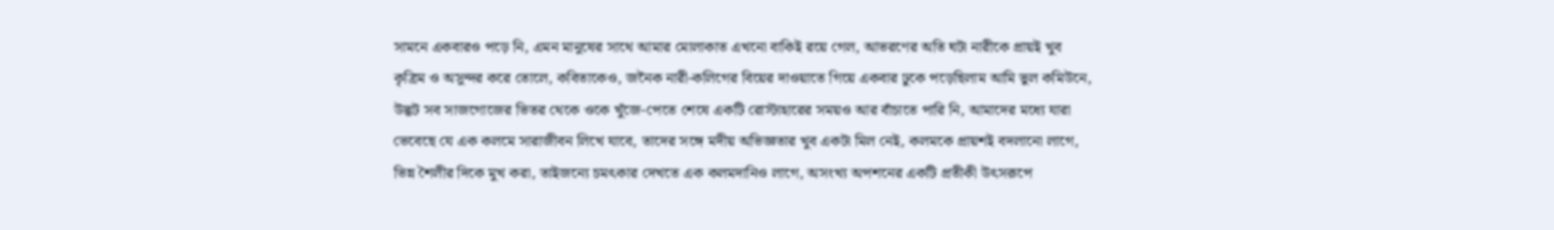সামনে একবারও পড়ে নি, এমন মানুষের সাথে আমার মোলাকাত এখনো বাকিই রয়ে গেল, আভরণের অতি ঘটা নারীকে প্রায়ই খুব কৃত্রিম ও অসুন্দর করে তোলে, কবিতাকেও, জনৈক নারী-কলিগের বিয়ের দাওয়াতে গিয়ে একবার ঢুকে পড়েছিলাম আমি ভুল কমিউনে, উদ্ভট সব সাজগোজের ভিতর থেকে ওকে খুঁজে-পেতে শেষে একটি রোস্টাহারের সময়ও আর বাঁচাতে পারি নি, আমাদের মধ্যে যারা ভেবেছে যে এক কলমে সারাজীবন লিখে যাবে, তাদের সঙ্গে মদীয় অভিজ্ঞতার খুব একটা মিল নেই, কলমকে প্রায়শই বদলানো লাগে, ভিন্ন শৈলীর দিকে মুখ করা, তাইজন্যে চমৎকার দেখতে এক কলমদানিও লাগে, অসংখ্য অপশনের একটি প্রতীকী উৎসরূপে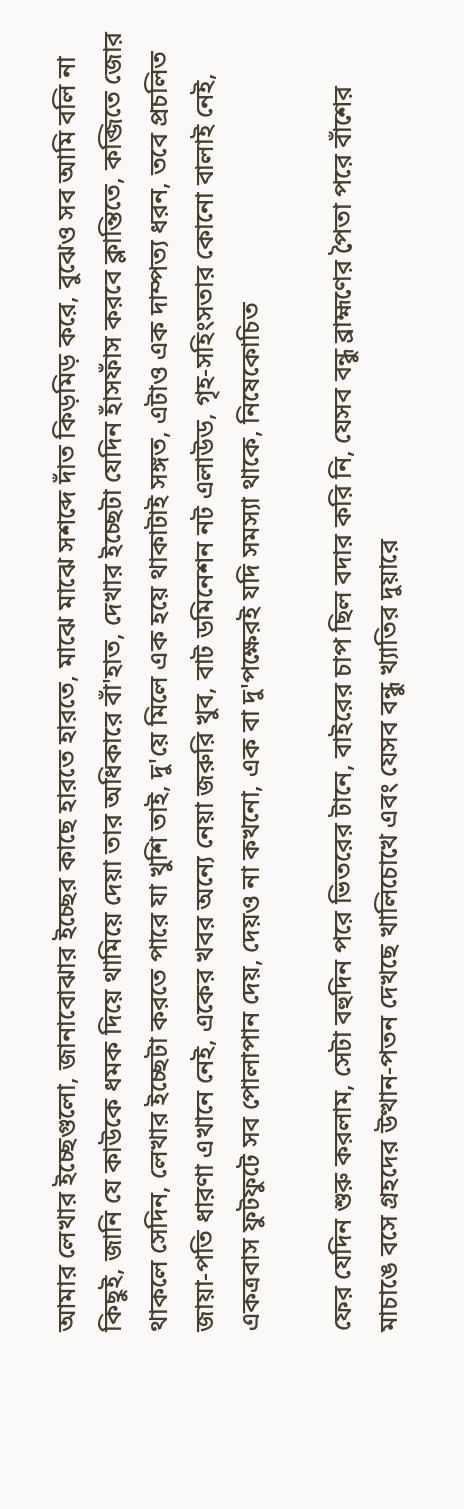আমার লেখার ইচ্ছেগুলো, জানাবোঝার ইচ্ছের কাছে হারতে হারতে, মাঝে মাঝে সশব্দে দাঁত কিড়মিড় করে, বুঝেও সব আমি বলি না কিছুই, জানি যে কাউকে ধমক দিয়ে থামিয়ে দেয়া তার অধিকারে বাঁ'হাত, দেখার ইচ্ছেটা যেদিন হাঁসফাঁস করবে ক্লান্তিতে, কব্জিতে জোর থাকলে সেদিন, লেখার ইচ্ছেটা করতে পারে যা খুশি তাই, দু'য়ে মিলে এক হয়ে থাকাটাই সঙ্গত, এটাও এক দাম্পত্য ধরন, তবে প্রচলিত জায়া-পতি ধারণা এখানে নেই, একের খবর অন্যে নেয়া জরুরি খুব, বাট ডমিনেশন নট এলাউড, গৃহ-সহিংসতার কোনো বালাই নেই, একত্রবাস ফুটফুটে সব পোলাপান দেয়, দেয়ও না কখনো, এক বা দু'পক্ষেরই যদি সমস্যা থাকে, নিষেকোচিত

ফের যেদিন শুরু করলাম, সেটা বহুদিন পরে ভিতরের টানে, বাইরের চাপ ছিল বদার করি নি, যেসব বন্ধু ব্রাহ্মণের পৈতা পরে বাঁশের মাচাঙে বসে গ্রহদের উত্থান-পতন দেখছে খালিচোখে এবং যেসব বন্ধু খ্যাতির দুয়ারে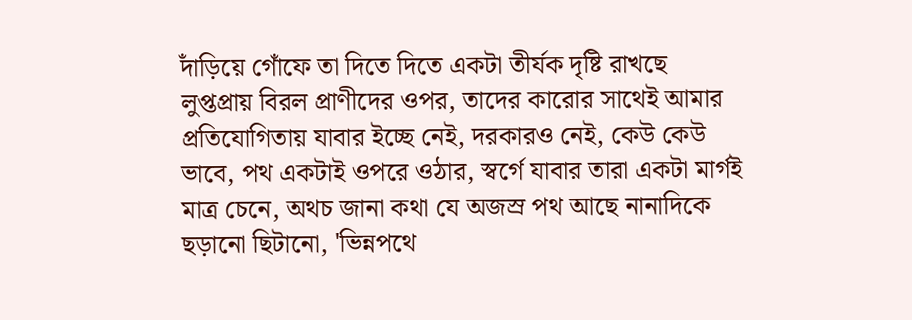দাঁড়িয়ে গোঁফে তা দিতে দিতে একটা তীর্যক দৃষ্টি রাখছে লুপ্তপ্রায় বিরল প্রাণীদের ওপর, তাদের কারোর সাথেই আমার প্রতিযোগিতায় যাবার ইচ্ছে নেই, দরকারও নেই, কেউ কেউ ভাবে, পথ একটাই ওপরে ওঠার, স্বর্গে যাবার তারা একটা মার্গই মাত্র চেনে, অথচ জানা কথা যে অজস্র পথ আছে নানাদিকে ছড়ানো ছিটানো, 'ভিন্নপথে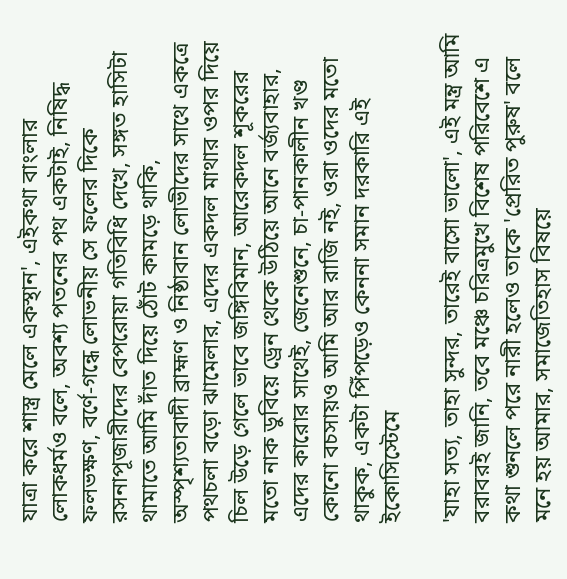যাত্রা করে শাস্ত্র মেলে একস্থান', এইকথা বাংলার লোকধর্মও বলে, অবশ্য পতনের পথ একটাই, নিষিদ্ধ ফলভক্ষণ, বর্ণে-গন্ধে লোভনীয় সে ফলের দিকে রসনাপূজারীদের বেপরোয়া গতিবিধি দেখে, সঙ্গত হাসিটা থামাতে আমি দাঁত দিয়ে ঠোঁট কামড়ে থাকি, অস্পৃশ্যতাবাদী ব্রাহ্মণ ও নিষ্ঠাবান লোভীদের সাথে একত্রে পথচলা বড়ো ঝামেলার, এদের একদল মাথার ওপর দিয়ে চিল উড়ে গেলে ভাবে জঙ্গিবিমান, আরেকদল শূকরের মতো নাক ডুবিয়ে ড্রেন থেকে উঠিয়ে আনে বর্জ্যবাহার, এদের কারোর সাথেই, জেনেশুনে, চা-পানকালীন খণ্ড কোনো বচসায়ও আমি আর রাজি নই, ওরা ওদের মতো থাকুক, একটা পিঁপড়েও কেননা সমান দরকারি এই ইকোসিস্টেমে

'যাহা সত্য, তাহা সুন্দর, তারেই বাসো ভালো', এই মন্ত্র আমি বরাবরই জানি, তবে মঞ্চে চরিত্রমুখে বিশেষ পরিবেশে এ কথা শুনলে পরে নারী হলেও তাকে 'প্রেরিত পুরুষ' বলে মনে হয় আমার, সমাজেতিহাস বিষয়ে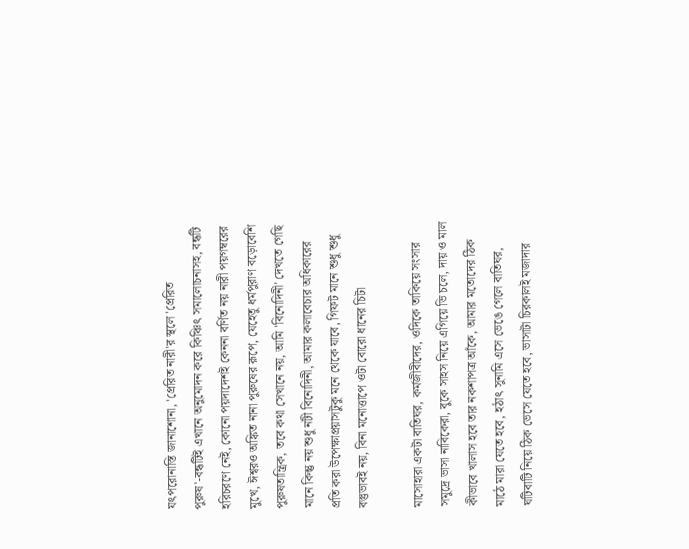যৎপরোনাস্তি জানাশোনা, 'প্রেরিত নারী'র স্থলে 'প্রেরিত পুরুষ'-বন্ধটিই এখানে অনুমোদন করে কিঞ্চিৎ সমালোচনাসহ, বন্ধটি হরিচরণে নেই, কোনো পয়দাদেশই কেননা বর্ণিত নয় নারী পয়গম্বরের মুখে, ঈশ্বরও অঙ্কিত নানা পুরুষের রূপে, যেহেতু ধর্মপুরাণ বড়োবেশি পুরুষতান্ত্রিক, তবে কথা সেখানে নয়, আমি 'বিনোদিনী' দেখতে গেছি মানে কিন্তু নয় শুধু নটী বিনোদিনী, আমার কলাবেচার অধিকারের প্রতি করা উপেক্ষাপ্রয়াসটুকু মনে থেকে যাবে, গিফট মানে শুধু শুধু বস্তুভাবই নয়, বিনা মনোত্তাপে ওটা বোরো ধানের চিটা

মাসোহারা একটা বাতিঘর, কর্মজীবীদের, ওদিকে তাকিয়ে সংসার সমুদ্রে ভাসা নাবিকেরা, বুকে সাহস নিয়ে এগিয়ে ভি চলে, দায় ও মাল কীভাবে খালাস হবে তার নকশাপত্র আঁকে, আমার মতোদের ঠিক মাঠে মারা যেতে হবে, হঠাৎ সুনামি এসে ভেঙে গেলে বাতিঘর, ঘটিবাটি নিয়ে ঠিক ভেসে যেতে হবে, ভাসাটা চিরকালই মজাদার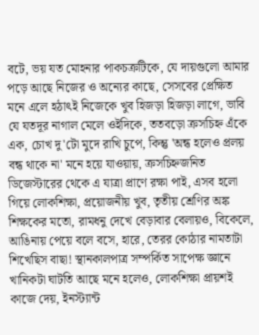বটে, ভয় যত মোহনার পাকচক্রটিকে, যে দায়গুলো আমার পড়ে আছে নিজের ও অন্যের কাছে, সেসবের প্রেক্ষিত মনে এলে হঠাৎই নিজেকে খুব হিজড়া হিজড়া লাগে, ভাবি যে যতদূর নাগাল মেলে ওইদিকে, ততবড়ো ক্রসচিহ্ন এঁকে এক, চোখ দু'টো মুদে রাখি চুপে, কিন্তু 'অন্ধ হলেও প্রলয় বন্ধ থাকে না' মনে হয়ে যাওয়ায়, ক্রসচিহ্নজনিত ডিজেস্টারের থেকে এ যাত্রা প্রাণে রক্ষা পাই, এসব হলো গিয়ে লোকশিক্ষা, প্রয়োজনীয় খুব, তৃতীয় শ্রেণির অঙ্ক শিক্ষকের মতো, রামধনু দেখে বেড়াবার বেলায়ও, বিকেলে, আঙিনায় পেয়ে বলে বসে, হারে, তেরর কোঠার নামতাটা শিখেছিস বাছা! স্থানকালপাত্র সম্পর্কিত সাপেক্ষ জ্ঞানে খানিকটা ঘাটতি আছে মনে হলেও, লোকশিক্ষা প্রায়শই কাজে দেয়, ইনস্ট্যান্ট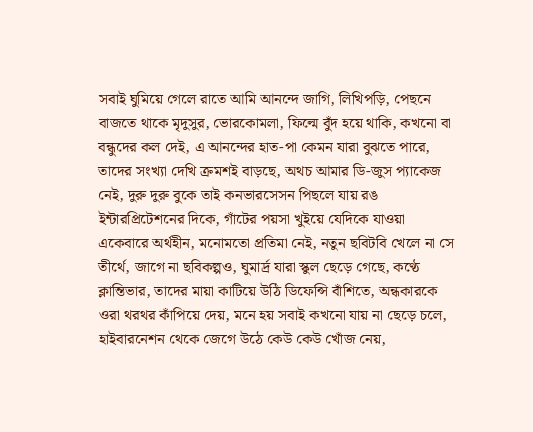সবাই ঘুমিয়ে গেলে রাতে আমি আনন্দে জাগি, লিখিপড়ি, পেছনে বাজতে থাকে মৃদুসুর, ভোরকোমলা, ফিল্মে বুঁদ হয়ে থাকি, কখনো বা বন্ধুদের কল দেই, এ আনন্দের হাত-পা কেমন যারা বুঝতে পারে, তাদের সংখ্যা দেখি ক্রমশই বাড়ছে, অথচ আমার ডি-জুস প্যাকেজ নেই, দুরু দুরু বুকে তাই কনভারসেসন পিছলে যায় রঙ ইন্টারপ্রিটেশনের দিকে, গাঁটের পয়সা খুইয়ে যেদিকে যাওয়া একেবারে অর্থহীন, মনোমতো প্রতিমা নেই, নতুন ছবিটবি খেলে না সে তীর্থে, জাগে না ছবিকল্পও, ঘুমার্দ্র যারা স্কুল ছেড়ে গেছে, কণ্ঠে ক্লান্তিভার, তাদের মায়া কাটিয়ে উঠি ডিফেন্সি বাঁশিতে, অন্ধকারকে ওরা থরথর কাঁপিয়ে দেয়, মনে হয় সবাই কখনো যায় না ছেড়ে চলে, হাইবারনেশন থেকে জেগে উঠে কেউ কেউ খোঁজ নেয়,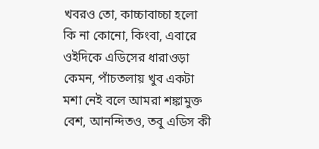খবরও তো, কাচ্চাবাচ্চা হলো কি না কোনো, কিংবা, এবারে ওইদিকে এডিসের ধারাওড়া কেমন, পাঁচতলায় খুব একটা মশা নেই বলে আমরা শঙ্কামুক্ত বেশ, আনন্দিতও, তবু এডিস কী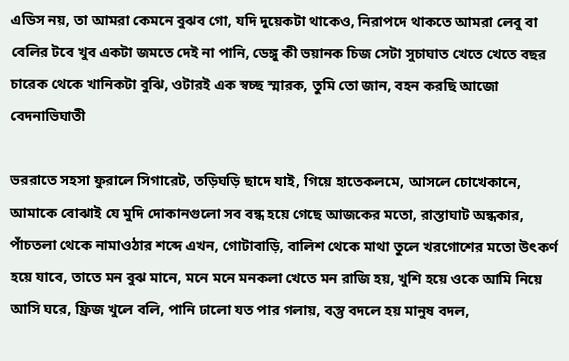এডিস নয়, তা আমরা কেমনে বুঝব গো, যদি দুয়েকটা থাকেও, নিরাপদে থাকতে আমরা লেবু বা বেলির টবে খুব একটা জমতে দেই না পানি, ডেঙ্গু কী ভয়ানক চিজ সেটা সুচাঘাত খেতে খেতে বছর চারেক থেকে খানিকটা বুঝি, ওটারই এক স্বচ্ছ স্মারক, তুমি তো জান, বহন করছি আজো বেদনাভিঘাতী

ভররাতে সহসা ফুরালে সিগারেট, তড়িঘড়ি ছাদে যাই, গিয়ে হাতেকলমে, আসলে চোখেকানে, আমাকে বোঝাই যে মুদি দোকানগুলো সব বন্ধ হয়ে গেছে আজকের মতো, রাস্তাঘাট অন্ধকার, পাঁচতলা থেকে নামাওঠার শব্দে এখন, গোটাবাড়ি, বালিশ থেকে মাথা তুলে খরগোশের মতো উৎকর্ণ হয়ে যাবে, তাতে মন বুঝ মানে, মনে মনে মনকলা খেতে মন রাজি হয়, খুশি হয়ে ওকে আমি নিয়ে আসি ঘরে, ফ্রিজ খুলে বলি, পানি ঢালো যত পার গলায়, বস্তু বদলে হয় মানুষ বদল,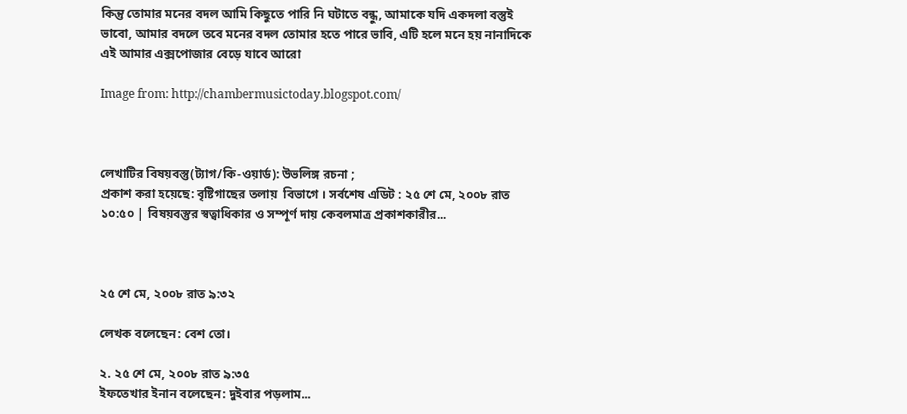কিন্তু তোমার মনের বদল আমি কিছুতে পারি নি ঘটাতে বন্ধু, আমাকে যদি একদলা বস্তুই ভাবো, আমার বদলে তবে মনের বদল তোমার হতে পারে ভাবি, এটি হলে মনে হয় নানাদিকে এই আমার এক্সপোজার বেড়ে যাবে আরো

Image from: http://chambermusictoday.blogspot.com/



লেখাটির বিষয়বস্তু(ট্যাগ/কি-ওয়ার্ড): উভলিঙ্গ রচনা ;
প্রকাশ করা হয়েছে: বৃষ্টিগাছের তলায়  বিভাগে । সর্বশেষ এডিট : ২৫ শে মে, ২০০৮ রাত ১০:৫০ | বিষয়বস্তুর স্বত্বাধিকার ও সম্পূর্ণ দায় কেবলমাত্র প্রকাশকারীর...



২৫ শে মে, ২০০৮ রাত ৯:৩২

লেখক বলেছেন: বেশ তো।

২. ২৫ শে মে, ২০০৮ রাত ৯:৩৫
ইফতেখার ইনান বলেছেন: দুইবার পড়লাম...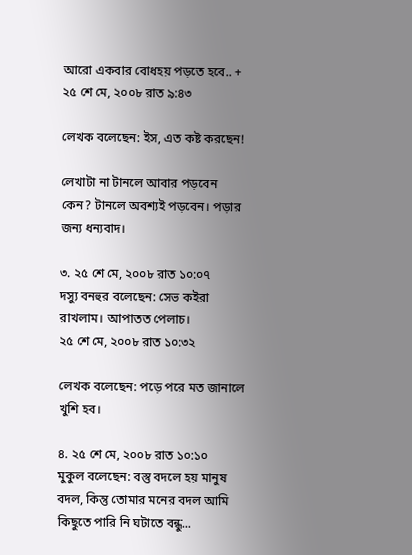আরো একবার বোধহয় পড়তে হবে.. +
২৫ শে মে, ২০০৮ রাত ৯:৪৩

লেখক বলেছেন: ইস, এত কষ্ট করছেন!

লেখাটা না টানলে আবার পড়বেন কেন? টানলে অবশ্যই পড়বেন। পড়ার জন্য ধন্যবাদ।

৩. ২৫ শে মে, ২০০৮ রাত ১০:০৭
দস্যু বনহুর বলেছেন: সেভ কইরা রাখলাম। আপাতত পেলাচ।
২৫ শে মে, ২০০৮ রাত ১০:৩২

লেখক বলেছেন: পড়ে পরে মত জানালে খুশি হব।

৪. ২৫ শে মে, ২০০৮ রাত ১০:১০
মুকুল বলেছেন: বস্তু বদলে হয় মানুষ বদল, কিন্তু তোমার মনের বদল আমি কিছুতে পারি নি ঘটাতে বন্ধু...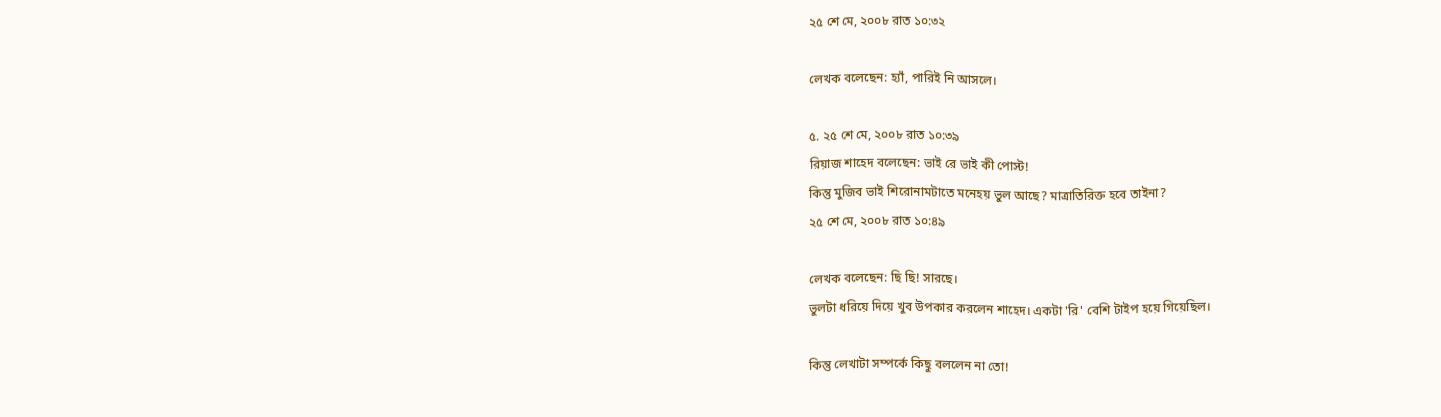২৫ শে মে, ২০০৮ রাত ১০:৩২

লেখক বলেছেন: হ্যাঁ, পারিই নি আসলে।

৫. ২৫ শে মে, ২০০৮ রাত ১০:৩৯
রিয়াজ শাহেদ বলেছেন: ভাই রে ভাই কী পোস্ট!
কিন্তু মুজিব ভাই শিরোনামটাতে মনেহয় ভুল আছে? মাত্রাতিরিক্ত হবে তাইনা?
২৫ শে মে, ২০০৮ রাত ১০:৪৯

লেখক বলেছেন: ছি ছি! সারছে।
ভুলটা ধরিয়ে দিয়ে খুব উপকার করলেন শাহেদ। একটা 'রি' বেশি টাইপ হয়ে গিয়েছিল।

কিন্তু লেখাটা সম্পর্কে কিছু বললেন না তো!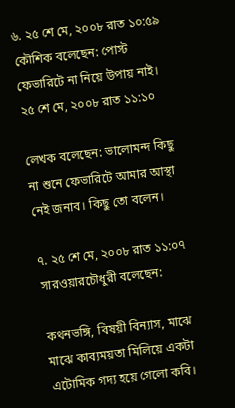৬. ২৫ শে মে, ২০০৮ রাত ১০:৫৯
কৌশিক বলেছেন: পোস্ট ফেভারিটে না নিয়ে উপায় নাই।
২৫ শে মে, ২০০৮ রাত ১১:১০

লেখক বলেছেন: ভালোমন্দ কিছু না শুনে ফেভারিটে আমার আস্থা নেই জনাব। কিছু তো বলেন।

৭. ২৫ শে মে, ২০০৮ রাত ১১:০৭
সারওয়ারচৌধুরী বলেছেন:

কথনভঙ্গি, বিষয়ী বিন্যাস, মাঝে মাঝে কাব্যময়তা মিলিয়ে একটা এটোমিক গদ্য হয়ে গেলো কবি।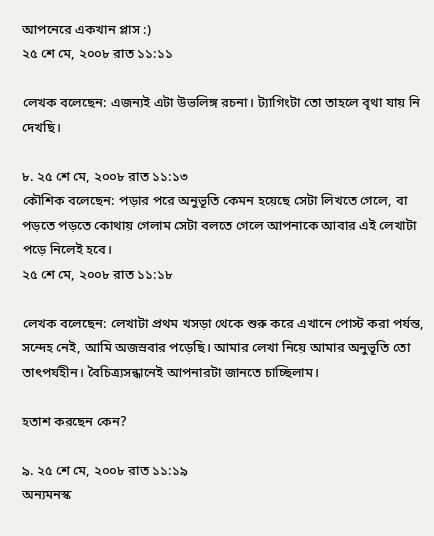আপনেরে একখান প্লাস :)
২৫ শে মে, ২০০৮ রাত ১১:১১

লেখক বলেছেন: এজন্যই এটা উভলিঙ্গ রচনা। ট্যাগিংটা তো তাহলে বৃথা যায় নি দেখছি।

৮. ২৫ শে মে, ২০০৮ রাত ১১:১৩
কৌশিক বলেছেন: পড়ার পরে অনুভূতি কেমন হয়েছে সেটা লিখতে গেলে, বা পড়তে পড়তে কোথায় গেলাম সেটা বলতে গেলে আপনাকে আবার এই লেখাটা পড়ে নিলেই হবে।
২৫ শে মে, ২০০৮ রাত ১১:১৮

লেখক বলেছেন: লেখাটা প্রথম খসড়া থেকে শুরু করে এখানে পোস্ট করা পর্যন্ত, সন্দেহ নেই, আমি অজস্রবার পড়েছি। আমার লেখা নিয়ে আমার অনুভূতি তো তাৎপর্যহীন। বৈচিত্র্যসন্ধানেই আপনারটা জানতে চাচ্ছিলাম।

হতাশ করছেন কেন?

৯. ২৫ শে মে, ২০০৮ রাত ১১:১৯
অন্যমনস্ক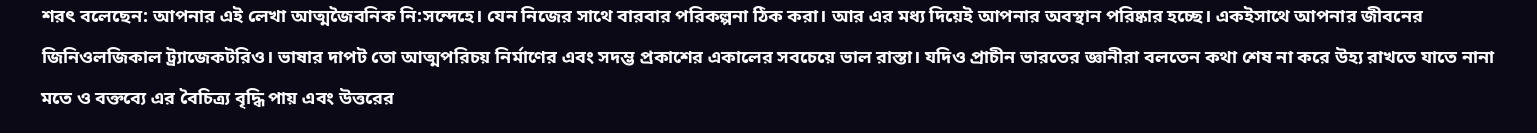শরৎ বলেছেন: আপনার এই লেখা আত্মজৈবনিক নি:সন্দেহে। যেন নিজের সাথে বারবার পরিকল্পনা ঠিক করা। আর এর মধ্য দিয়েই আপনার অবস্থান পরিষ্কার হচ্ছে। একইসাথে আপনার জীবনের জিনিওলজিকাল ট্র্যাজেকটরিও। ভাষার দাপট তো আত্মপরিচয় নির্মাণের এবং সদম্ভ প্রকাশের একালের সবচেয়ে ভাল রাস্তা। যদিও প্রাচীন ভারতের জ্ঞানীরা বলতেন কথা শেষ না করে উহ্য রাখতে যাতে নানা মতে ও বক্তব্যে এর বৈচিত্র্য বৃদ্ধি পায় এবং উত্তরের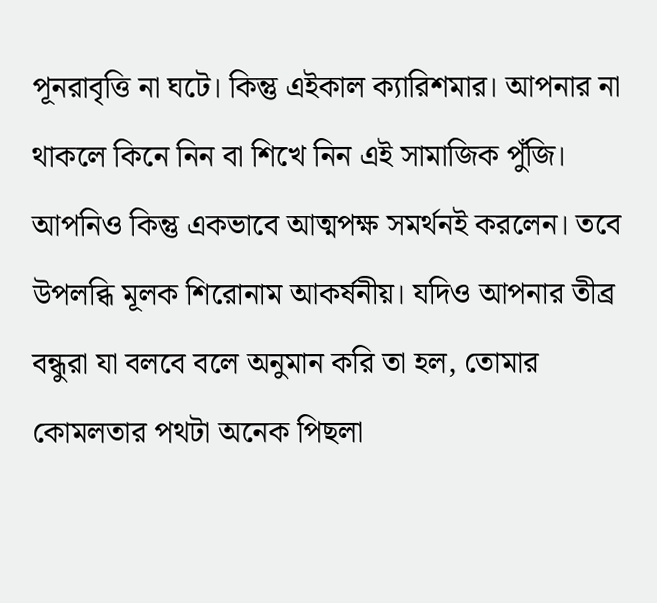পূনরাবৃত্তি না ঘটে। কিন্তু এইকাল ক্যারিশমার। আপনার না থাকলে কিনে নিন বা শিখে নিন এই সামাজিক পুঁজি।
আপনিও কিন্তু একভাবে আত্মপক্ষ সমর্থনই করলেন। তবে উপলব্ধি মূলক শিরোনাম আকর্ষনীয়। যদিও আপনার তীব্র বন্ধুরা যা বলবে বলে অনুমান করি তা হল, তোমার কোমলতার পথটা অনেক পিছলা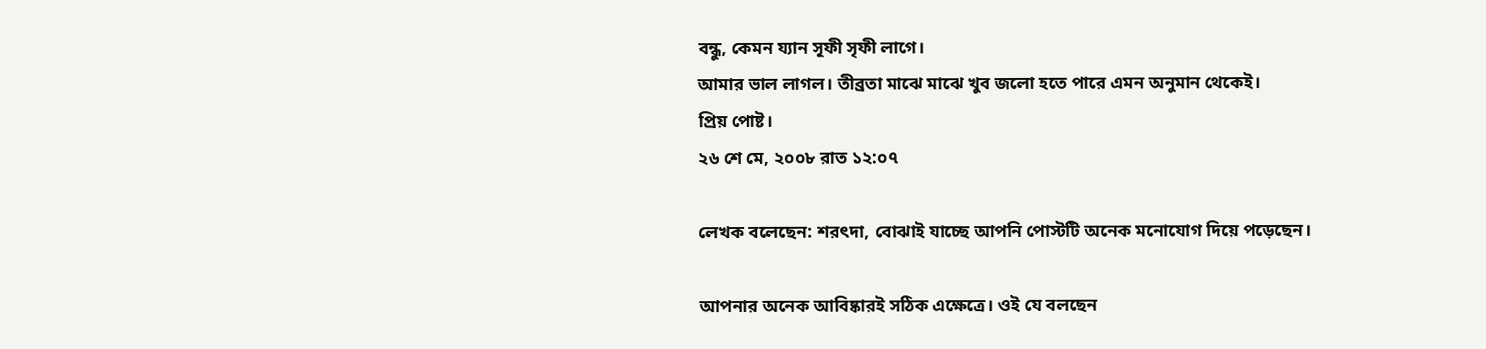বন্ধু, কেমন য্যান সূফী সৃফী লাগে।
আমার ভাল লাগল। তীব্রতা মাঝে মাঝে খুব জলো হতে পারে এমন অনুমান থেকেই।
প্রিয় পোষ্ট।
২৬ শে মে, ২০০৮ রাত ১২:০৭

লেখক বলেছেন: শরৎদা, বোঝাই যাচ্ছে আপনি পোস্টটি অনেক মনোযোগ দিয়ে পড়েছেন।

আপনার অনেক আবিষ্কারই সঠিক এক্ষেত্রে। ওই যে বলছেন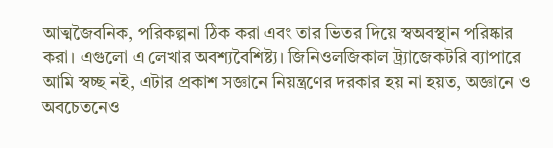আত্মজৈবনিক, পরিকল্পনা ঠিক করা এবং তার ভিতর দিয়ে স্বঅবস্থান পরিষ্কার করা। এগুলো এ লেখার অবশ্যবৈশিষ্ট্য। জিনিওলজিকাল ট্র্যাজেকটরি ব্যাপারে আমি স্বচ্ছ নই, এটার প্রকাশ সজ্ঞানে নিয়ন্ত্রণের দরকার হয় না হয়ত, অজ্ঞানে ও অবচেতনেও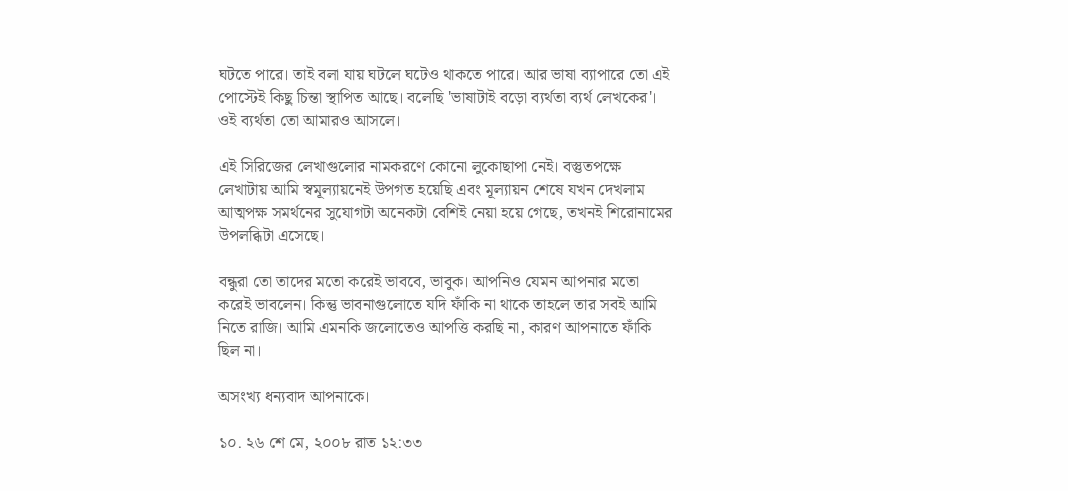ঘটতে পারে। তাই বলা যায় ঘটলে ঘটেও থাকতে পারে। আর ভাষা ব্যাপারে তো এই পোস্টেই কিছু চিন্তা স্থাপিত আছে। বলেছি 'ভাষাটাই বড়ো ব্যর্থতা ব্যর্থ লেখকের'। ওই ব্যর্থতা তো আমারও আসলে।

এই সিরিজের লেখাগুলোর নামকরণে কোনো লুকোছাপা নেই। বস্তুতপক্ষে লেখাটায় আমি স্বমূল্যায়নেই উপগত হয়েছি এবং মূল্যায়ন শেষে যখন দেখলাম আত্মপক্ষ সমর্থনের সুযোগটা অনেকটা বেশিই নেয়া হয়ে গেছে, তখনই শিরোনামের উপলব্ধিটা এসেছে।

বন্ধুরা তো তাদের মতো করেই ভাববে, ভাবুক। আপনিও যেমন আপনার মতো করেই ভাবলেন। কিন্তু ভাবনাগুলোতে যদি ফাঁকি না থাকে তাহলে তার সবই আমি নিতে রাজি। আমি এমনকি জলোতেও আপত্তি করছি না, কারণ আপনাতে ফাঁকি ছিল না।

অসংখ্য ধন্যবাদ আপনাকে।

১০. ২৬ শে মে, ২০০৮ রাত ১২:৩৩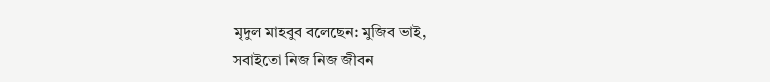মৃদুল মাহবুব বলেছেন: মুজিব ভাই,
সবাইতো নিজ নিজ জীবন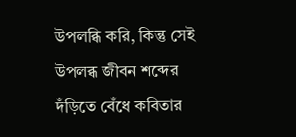উপলব্ধি করি, কিন্তু সেই উপলব্ধ জীবন শব্দের দঁড়িতে বেঁধে কবিতার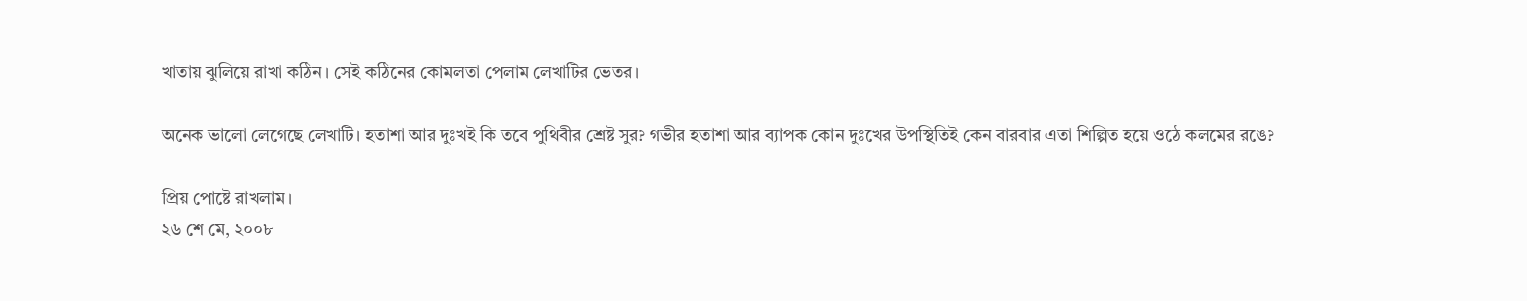খাতায় ঝুলিয়ে রাখা কঠিন। সেই কঠিনের কোমলতা পেলাম লেখাটির ভেতর।

অনেক ভালো লেগেছে লেখাটি। হতাশা আর দুঃখই কি তবে পুথিবীর শ্রেষ্ট সুর? গভীর হতাশা আর ব্যাপক কোন দুঃখের উপস্থিতিই কেন বারবার এতা শিল্পিত হয়ে ওঠে কলমের রঙে?

প্রিয় পোষ্টে রাখলাম।
২৬ শে মে, ২০০৮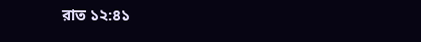রাত ১২:৪১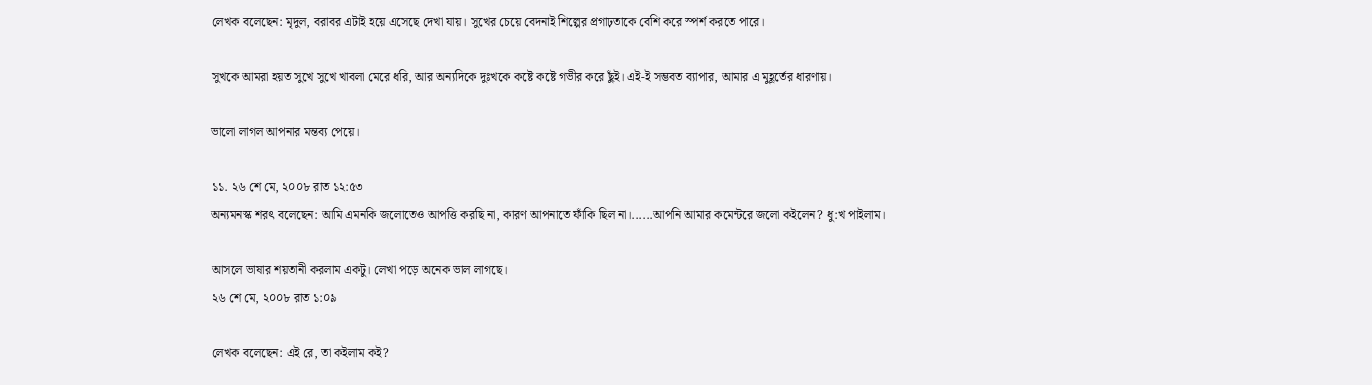লেখক বলেছেন: মৃদুল, বরাবর এটাই হয়ে এসেছে দেখা যায়। সুখের চেয়ে বেদনাই শিল্পের প্রগাঢ়তাকে বেশি করে স্পর্শ করতে পারে।

সুখকে আমরা হয়ত সুখে সুখে খাবলা মেরে ধরি, আর অন্যদিকে দুঃখকে কষ্টে কষ্টে গভীর করে ছুঁই। এই-ই সম্ভবত ব্যাপার, আমার এ মুহূর্তের ধারণায়।

ভালো লাগল আপনার মন্তব্য পেয়ে।

১১. ২৬ শে মে, ২০০৮ রাত ১২:৫৩
অন্যমনস্ক শরৎ বলেছেন: আমি এমনকি জলোতেও আপত্তি করছি না, কারণ আপনাতে ফাঁকি ছিল না।......আপনি আমার কমেন্টরে জলো কইলেন? ধু:খ পাইলাম।

আসলে ভাষার শয়তানী করলাম একটু। লেখা পড়ে অনেক ভাল লাগছে।
২৬ শে মে, ২০০৮ রাত ১:০৯

লেখক বলেছেন: এই রে, তা কইলাম কই?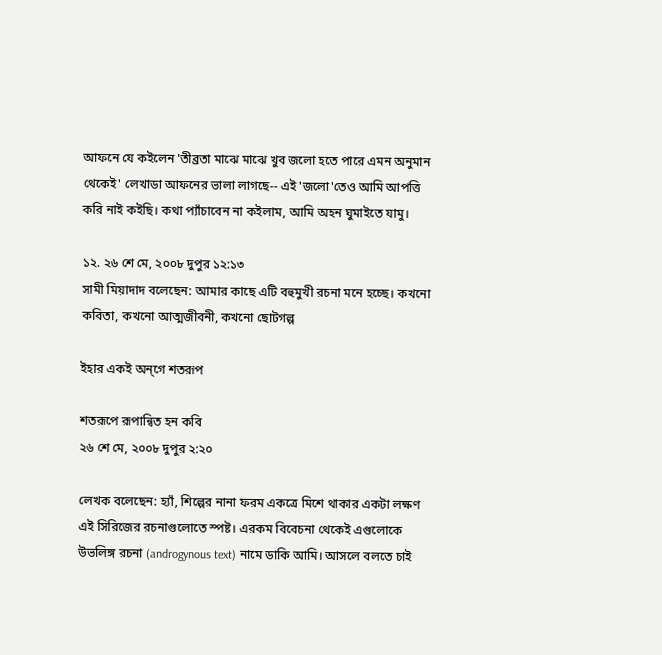আফনে যে কইলেন 'তীব্রতা মাঝে মাঝে খুব জলো হতে পারে এমন অনুমান থেকেই' লেখাডা আফনের ভালা লাগছে-- এই 'জলো'তেও আমি আপত্তি করি নাই কইছি। কথা প্যাঁচাবেন না কইলাম, আমি অহন ঘুমাইতে যামু।

১২. ২৬ শে মে, ২০০৮ দুপুর ১২:১৩
সামী মিয়াদাদ বলেছেন: আমার কাছে এটি বহুমুখী রচনা মনে হচ্ছে। কখনো কবিতা, কখনো আত্মজীবনী, কখনো ছোটগল্প

ইহার একই অন্গে শতরূপ

শতরূপে রূপান্বিত হন কবি
২৬ শে মে, ২০০৮ দুপুর ২:২০

লেখক বলেছেন: হ্যাঁ, শিল্পের নানা ফরম একত্রে মিশে থাকার একটা লক্ষণ এই সিরিজের রচনাগুলোতে স্পষ্ট। এরকম বিবেচনা থেকেই এগুলোকে উভলিঙ্গ রচনা (androgynous text) নামে ডাকি আমি। আসলে বলতে চাই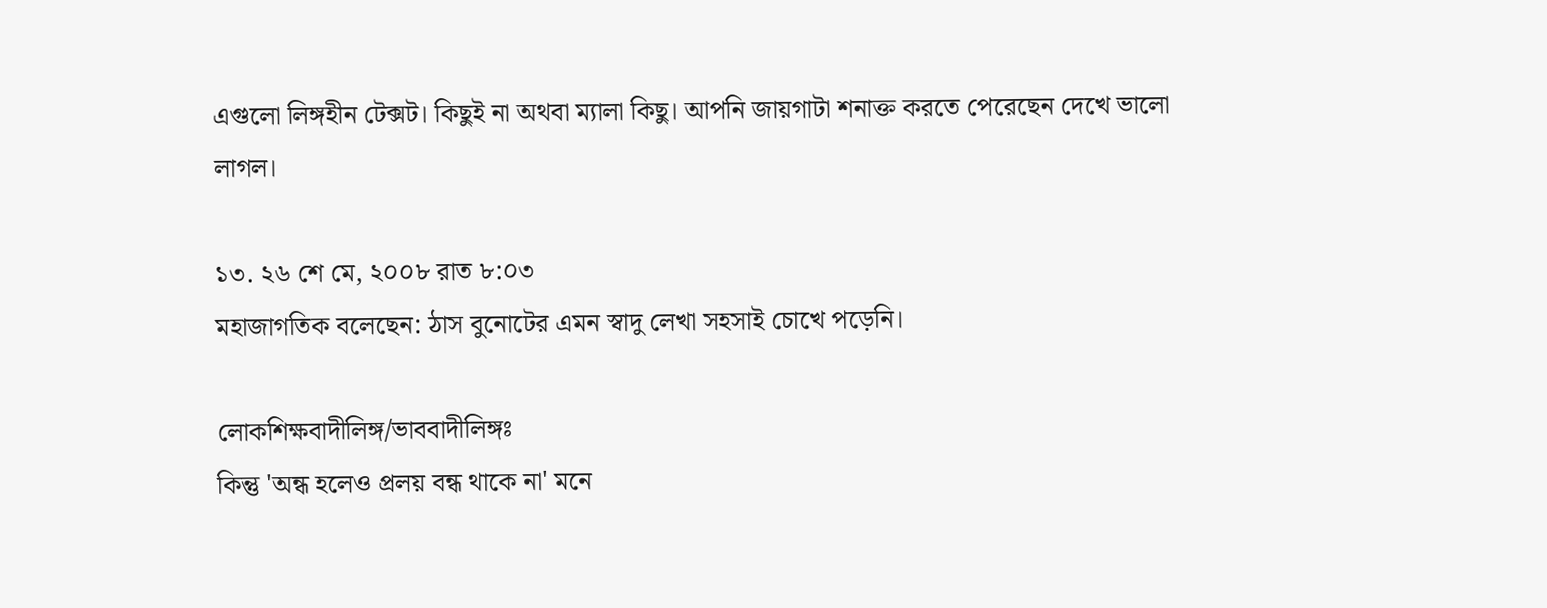এগুলো লিঙ্গহীন টেক্সট। কিছুই না অথবা ম্যালা কিছু। আপনি জায়গাটা শনাক্ত করতে পেরেছেন দেখে ভালো লাগল।

১৩. ২৬ শে মে, ২০০৮ রাত ৮:০৩
মহাজাগতিক বলেছেন: ঠাস বুনোটের এমন স্বাদু লেখা সহসাই চোখে পড়েনি।

লোকশিক্ষবাদীলিঙ্গ/ভাববাদীলিঙ্গঃ
কিন্তু 'অন্ধ হলেও প্রলয় বন্ধ থাকে না' মনে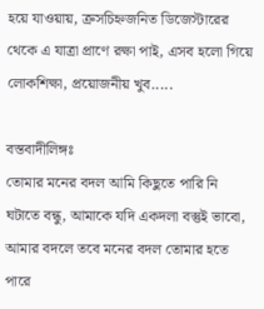হয়ে যাওয়ায়, ক্রসচিহ্নজনিত ডিজেস্টারের থেকে এ যাত্রা প্রাণে রক্ষা পাই, এসব হলো গিয়ে লোকশিক্ষা, প্রয়োজনীয় খুব.....

বস্তবাদীলিঙ্গঃ
তোমার মনের বদল আমি কিছুতে পারি নি ঘটাতে বন্ধু, আমাকে যদি একদলা বস্তুই ভাবো, আমার বদলে তবে মনের বদল তোমার হতে পারে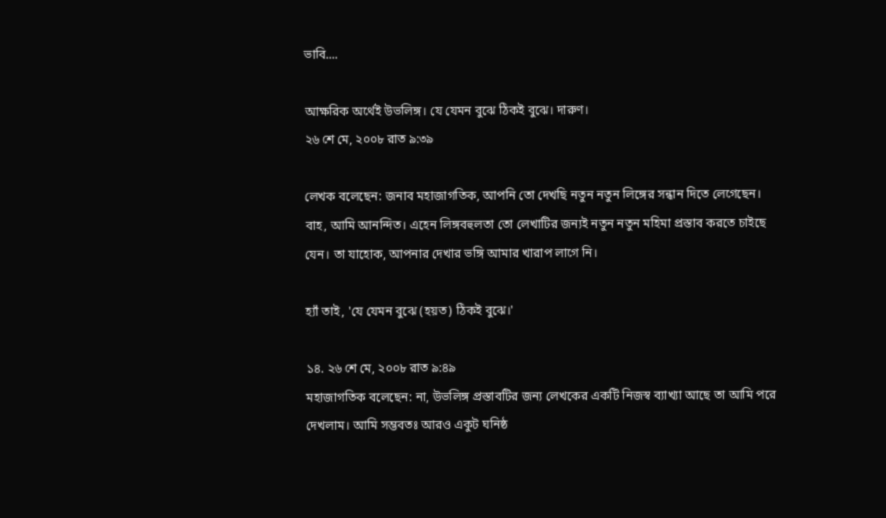ভাবি....

আক্ষরিক অর্থেই উভলিঙ্গ। যে যেমন বুঝে ঠিকই বুঝে। দারুণ।
২৬ শে মে, ২০০৮ রাত ৯:৩৯

লেখক বলেছেন: জনাব মহাজাগতিক, আপনি তো দেখছি নতুন নতুন লিঙ্গের সন্ধান দিতে লেগেছেন। বাহ, আমি আনন্দিত। এহেন লিঙ্গবহুলতা তো লেখাটির জন্যই নতুন নতুন মহিমা প্রস্তাব করতে চাইছে যেন। তা যাহোক, আপনার দেখার ভঙ্গি আমার খারাপ লাগে নি।

হ্যাঁ তাই, 'যে যেমন বুঝে (হয়ত) ঠিকই বুঝে।'

১৪. ২৬ শে মে, ২০০৮ রাত ৯:৪৯
মহাজাগতিক বলেছেন: না, উভলিঙ্গ প্রস্তাবটির জন্য লেখকের একটি নিজস্ব ব্যাখ্যা আছে তা আমি পরে দেখলাম। আমি সম্ভবতঃ আরও একুট ঘনিষ্ঠ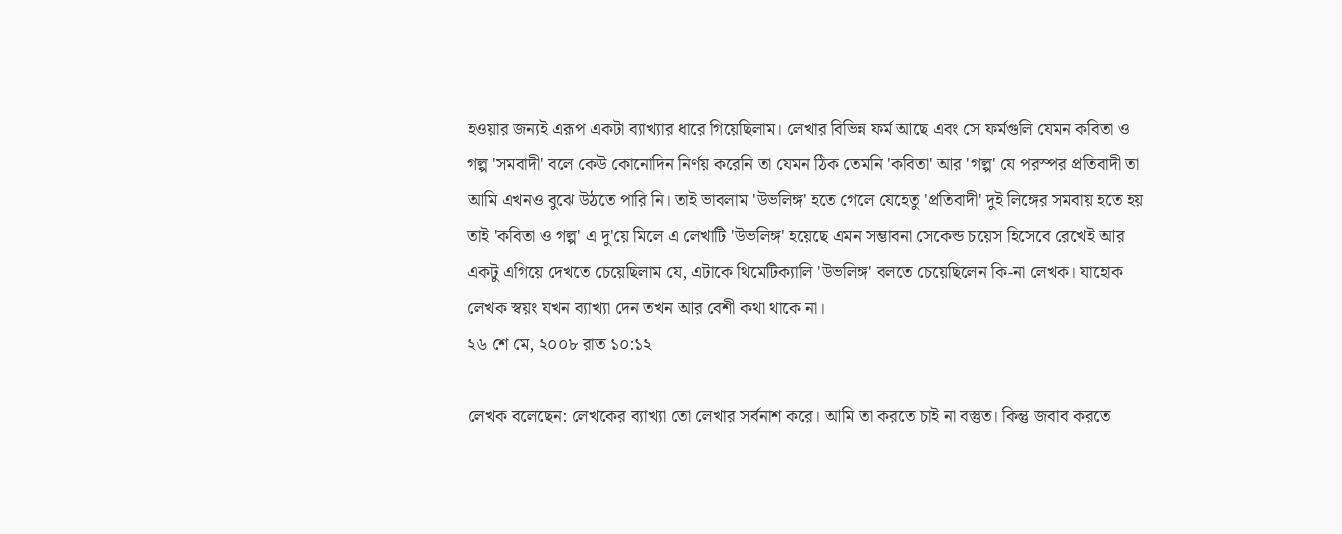হওয়ার জন্যই এরূপ একটা ব্যাখ্যার ধারে গিয়েছিলাম। লেখার বিভিন্ন ফর্ম আছে এবং সে ফর্মগুলি যেমন কবিতা ও গল্প 'সমবাদী' বলে কেউ কোনোদিন নির্ণয় করেনি তা যেমন ঠিক তেমনি 'কবিতা' আর 'গল্প' যে পরস্পর প্রতিবাদী তা আমি এখনও বুঝে উঠতে পারি নি। তাই ভাবলাম 'উভলিঙ্গ' হতে গেলে যেহেতু 'প্রতিবাদী' দুই লিঙ্গের সমবায় হতে হয় তাই 'কবিতা ও গল্প' এ দু'য়ে মিলে এ লেখাটি 'উভলিঙ্গ' হয়েছে এমন সম্ভাবনা সেকেন্ড চয়েস হিসেবে রেখেই আর একটু এগিয়ে দেখতে চেয়েছিলাম যে, এটাকে থিমেটিক্যালি 'উভলিঙ্গ' বলতে চেয়েছিলেন কি-না লেখক। যাহোক লেখক স্বয়ং যখন ব্যাখ্যা দেন তখন আর বেশী কথা থাকে না।
২৬ শে মে, ২০০৮ রাত ১০:১২

লেখক বলেছেন: লেখকের ব্যাখ্যা তো লেখার সর্বনাশ করে। আমি তা করতে চাই না বস্তুত। কিন্তু জবাব করতে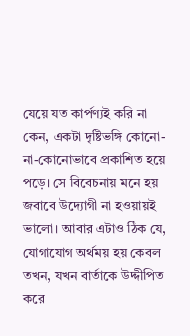যেয়ে যত কার্পণ্যই করি না কেন, একটা দৃষ্টিভঙ্গি কোনো-না-কোনোভাবে প্রকাশিত হয়ে পড়ে। সে বিবেচনায় মনে হয় জবাবে উদ্যোগী না হওয়ায়ই ভালো। আবার এটাও ঠিক যে, যোগাযোগ অর্থময় হয় কেবল তখন, যখন বার্তাকে উদ্দীপিত করে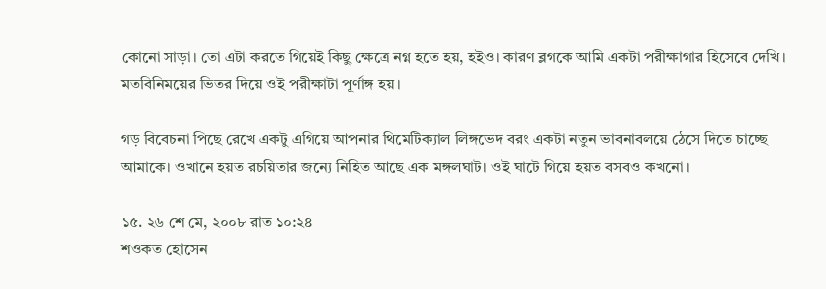কোনো সাড়া। তো এটা করতে গিয়েই কিছু ক্ষেত্রে নগ্ন হতে হয়, হইও। কারণ ব্লগকে আমি একটা পরীক্ষাগার হিসেবে দেখি। মতবিনিময়ের ভিতর দিয়ে ওই পরীক্ষাটা পূর্ণাঙ্গ হয়।

গড় বিবেচনা পিছে রেখে একটু এগিয়ে আপনার থিমেটিক্যাল লিঙ্গভেদ বরং একটা নতুন ভাবনাবলয়ে ঠেসে দিতে চাচ্ছে আমাকে। ওখানে হয়ত রচয়িতার জন্যে নিহিত আছে এক মঙ্গলঘাট। ওই ঘাটে গিয়ে হয়ত বসবও কখনো।

১৫. ২৬ শে মে, ২০০৮ রাত ১০:২৪
শওকত হোসেন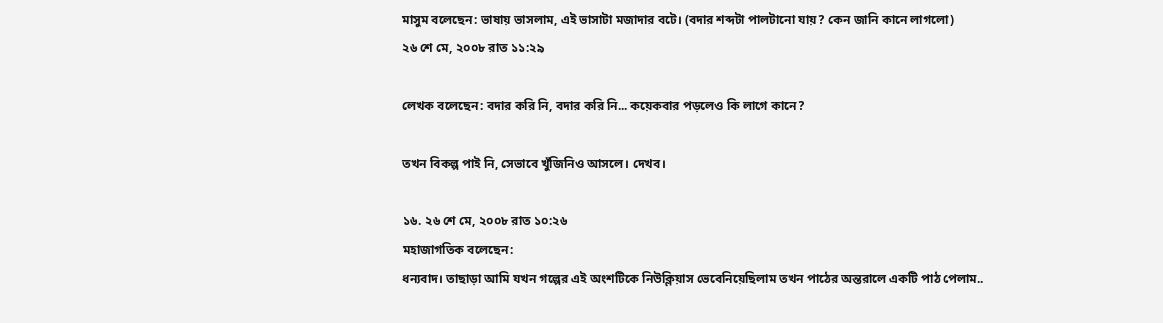মাসুম বলেছেন: ভাষায় ভাসলাম, এই ভাসাটা মজাদার বটে। (বদার শব্দটা পালটানো যায়? কেন জানি কানে লাগলো)
২৬ শে মে, ২০০৮ রাত ১১:২৯

লেখক বলেছেন: বদার করি নি, বদার করি নি... কয়েকবার পড়লেও কি লাগে কানে?

তখন বিকল্প পাই নি, সেভাবে খুঁজিনিও আসলে। দেখব।

১৬. ২৬ শে মে, ২০০৮ রাত ১০:২৬
মহাজাগতিক বলেছেন:
ধন্যবাদ। তাছাড়া আমি যখন গল্পের এই অংশটিকে নিউক্লিয়াস ভেবেনিয়েছিলাম তখন পাঠের অন্তরালে একটি পাঠ পেলাম..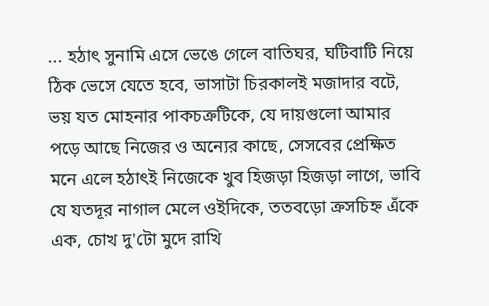... হঠাৎ সুনামি এসে ভেঙে গেলে বাতিঘর, ঘটিবাটি নিয়ে ঠিক ভেসে যেতে হবে, ভাসাটা চিরকালই মজাদার বটে, ভয় যত মোহনার পাকচক্রটিকে, যে দায়গুলো আমার পড়ে আছে নিজের ও অন্যের কাছে, সেসবের প্রেক্ষিত মনে এলে হঠাৎই নিজেকে খুব হিজড়া হিজড়া লাগে, ভাবি যে যতদূর নাগাল মেলে ওইদিকে, ততবড়ো ক্রসচিহ্ন এঁকে এক, চোখ দু'টো মুদে রাখি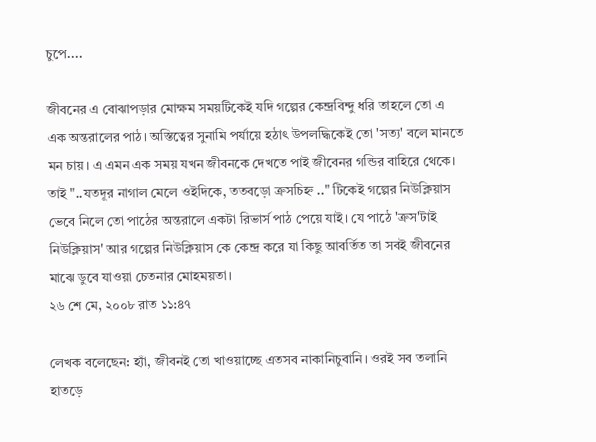চুপে....

জীবনের এ বোঝাপড়ার মোক্ষম সময়টিকেই যদি গল্পের কেন্দ্রবিন্দু ধরি তাহলে তো এ এক অন্তরালের পাঠ। অস্তিত্বের সুনামি পর্যায়ে হঠাৎ উপলদ্ধিকেই তো 'সত্য' বলে মানতে মন চায়। এ এমন এক সময় যখন জীবনকে দেখতে পাই জীবেনর গন্ডির বাহিরে থেকে। তাই "..যতদূর নাগাল মেলে ওইদিকে, ততবড়ো ক্রসচিহ্ন .." টিকেই গল্পের নিউক্লিয়াস ভেবে নিলে তো পাঠের অন্তরালে একটা রিভার্স পাঠ পেয়ে যাই। যে পাঠে 'ক্রস'টাই নিউক্লিয়াস' আর গল্পের নিউক্লিয়াস কে কেন্দ্র করে যা কিছু আবর্তিত তা সবই জীবনের মাঝে ডুবে যাওয়া চেতনার মোহময়তা।
২৬ শে মে, ২০০৮ রাত ১১:৪৭

লেখক বলেছেন: হ্যাঁ, জীবনই তো খাওয়াচ্ছে এতসব নাকানিচুবানি। ওরই সব তলানি হাতড়ে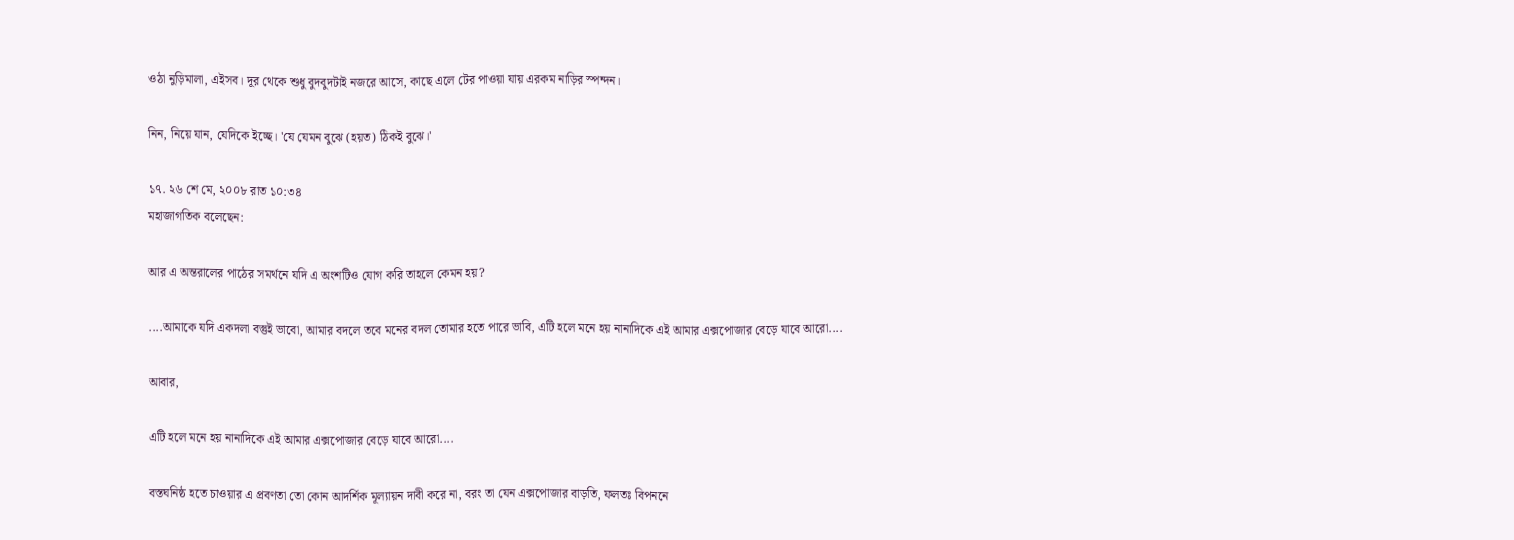ওঠা নুড়িমালা, এইসব। দূর থেকে শুধু বুদবুদটাই নজরে আসে, কাছে এলে টের পাওয়া যায় এরকম নাড়ির স্পন্দন।

নিন, নিয়ে যান, যেদিকে ইচ্ছে। 'যে যেমন বুঝে (হয়ত) ঠিকই বুঝে।'

১৭. ২৬ শে মে, ২০০৮ রাত ১০:৩৪
মহাজাগতিক বলেছেন:

আর এ অন্তরালের পাঠের সমর্থনে যদি এ অংশটিও যোগ করি তাহলে কেমন হয়?

....আমাকে যদি একদলা বস্তুই ভাবো, আমার বদলে তবে মনের বদল তোমার হতে পারে ভাবি, এটি হলে মনে হয় নানাদিকে এই আমার এক্সপোজার বেড়ে যাবে আরো....

আবার,

এটি হলে মনে হয় নানাদিকে এই আমার এক্সপোজার বেড়ে যাবে আরো....

বস্তঘনিষ্ঠ হতে চাওয়ার এ প্রবণতা তো কোন আদর্শিক মূল্যায়ন দাবী করে না, বরং তা যেন এক্সপোজার বাড়তি, ফলতঃ বিপননে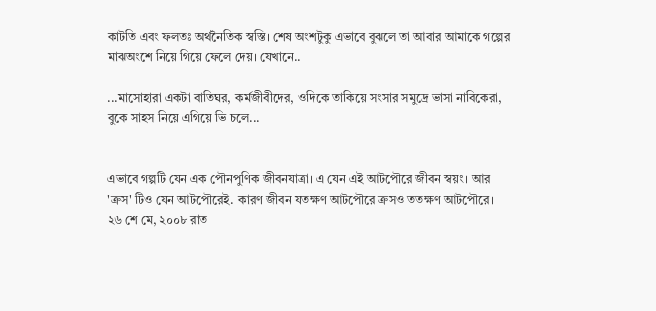কাটতি এবং ফলতঃ অর্থনৈতিক স্বস্তি। শেষ অংশটুকু এভাবে বুঝলে তা আবার আমাকে গল্পের মাঝঅংশে নিয়ে গিয়ে ফেলে দেয়। যেখানে..

...মাসোহারা একটা বাতিঘর, কর্মজীবীদের, ওদিকে তাকিয়ে সংসার সমুদ্রে ভাসা নাবিকেরা, বুকে সাহস নিয়ে এগিয়ে ভি চলে...


এভাবে গল্পটি যেন এক পৌনপুণিক জীবনযাত্রা। এ যেন এই আটপৌরে জীবন স্বয়ং। আর 'ক্রস' টিও যেন আটপৌরেই. কারণ জীবন যতক্ষণ আটপৌরে ক্রসও ততক্ষণ আটপৌরে।
২৬ শে মে, ২০০৮ রাত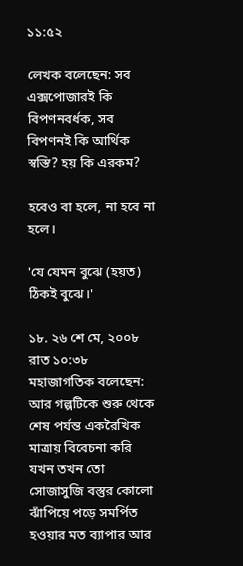১১:৫২

লেখক বলেছেন: সব এক্সপোজারই কি বিপণনবর্ধক, সব বিপণনই কি আর্থিক স্বস্তি? হয় কি এরকম?

হবেও বা হলে, না হবে না হলে।

'যে যেমন বুঝে (হয়ত) ঠিকই বুঝে।'

১৮. ২৬ শে মে, ২০০৮ রাত ১০:৩৮
মহাজাগতিক বলেছেন: আর গল্পটিকে শুরু থেকে শেষ পর্যন্ত একরৈখিক মাত্রায় বিবেচনা করি যখন তখন তো সোজাসুজি বস্তুর কোলো ঝাঁপিয়ে পড়ে সমর্পিত হওয়ার মত ব্যাপার আর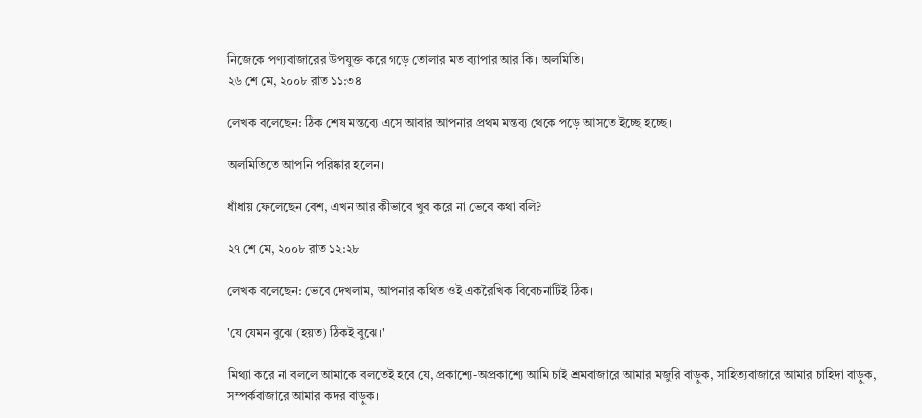নিজেকে পণ্যবাজারের উপযুক্ত করে গড়ে তোলার মত ব্যাপার আর কি। অলমিতি।
২৬ শে মে, ২০০৮ রাত ১১:৩৪

লেখক বলেছেন: ঠিক শেষ মন্তব্যে এসে আবার আপনার প্রথম মন্তব্য থেকে পড়ে আসতে ইচ্ছে হচ্ছে।

অলমিতিতে আপনি পরিষ্কার হলেন।

ধাঁধায় ফেলেছেন বেশ, এখন আর কীভাবে খুব করে না ভেবে কথা বলি?

২৭ শে মে, ২০০৮ রাত ১২:২৮

লেখক বলেছেন: ভেবে দেখলাম, আপনার কথিত ওই একরৈখিক বিবেচনাটিই ঠিক।

'যে যেমন বুঝে (হয়ত) ঠিকই বুঝে।'

মিথ্যা করে না বললে আমাকে বলতেই হবে যে, প্রকাশ্যে-অপ্রকাশ্যে আমি চাই শ্রমবাজারে আমার মজুরি বাড়ুক, সাহিত্যবাজারে আমার চাহিদা বাড়ুক, সম্পর্কবাজারে আমার কদর বাড়ুক।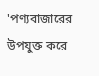'পণ্যবাজারের উপযুক্ত করে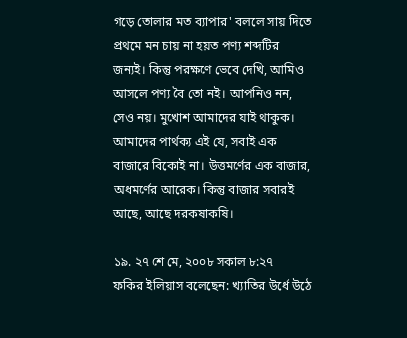গড়ে তোলার মত ব্যাপার' বললে সায় দিতে প্রথমে মন চায় না হয়ত পণ্য শব্দটির জন্যই। কিন্তু পরক্ষণে ভেবে দেখি, আমিও আসলে পণ্য বৈ তো নই। আপনিও নন, সেও নয়। মুখোশ আমাদের যাই থাকুক। আমাদের পার্থক্য এই যে, সবাই এক বাজারে বিকোই না। উত্তমর্ণের এক বাজার, অধমর্ণের আরেক। কিন্তু বাজার সবারই আছে, আছে দরকষাকষি।

১৯. ২৭ শে মে, ২০০৮ সকাল ৮:২৭
ফকির ইলিয়াস বলেছেন: খ্যাতির উর্ধে উঠে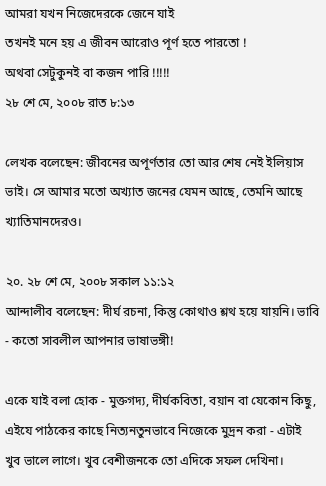আমরা যখন নিজেদেরকে জেনে যাই
তখনই মনে হয় এ জীবন আরোও পূর্ণ হতে পারতো !
অথবা সেটুকুনই বা কজন পারি !!!!!
২৮ শে মে, ২০০৮ রাত ৮:১৩

লেখক বলেছেন: জীবনের অপূর্ণতার তো আর শেষ নেই ইলিয়াস ভাই। সে আমার মতো অখ্যাত জনের যেমন আছে, তেমনি আছে খ্যাতিমানদেরও।

২০. ২৮ শে মে, ২০০৮ সকাল ১১:১২
আন্দালীব বলেছেন: দীর্ঘ রচনা, কিন্তু কোথাও শ্লথ হয়ে যায়নি। ভাবি - কতো সাবলীল আপনার ভাষাভঙ্গী!

একে যাই বলা হোক - মুক্তগদ্য, দীর্ঘকবিতা, বয়ান বা যেকোন কিছু,
এইযে পাঠকের কাছে নিত্যনতুনভাবে নিজেকে মুদ্রন করা - এটাই খুব ভালে লাগে। খুব বেশীজনকে তো এদিকে সফল দেখিনা।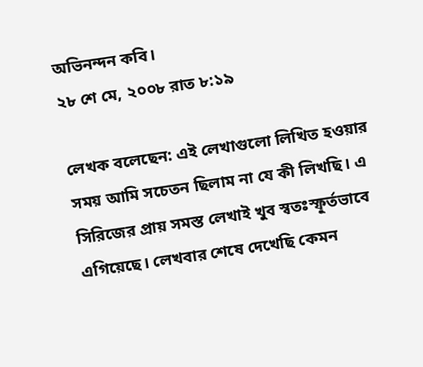অভিনন্দন কবি।
২৮ শে মে, ২০০৮ রাত ৮:১৯

লেখক বলেছেন: এই লেখাগুলো লিখিত হওয়ার সময় আমি সচেতন ছিলাম না যে কী লিখছি। এ সিরিজের প্রায় সমস্ত লেখাই খুব স্বতঃস্ফূর্তভাবে এগিয়েছে। লেখবার শেষে দেখেছি কেমন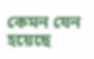কেমন যেন হয়েছে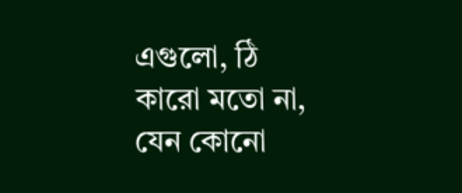এগুলো, ঠি কারো মতো না, যেন কোনো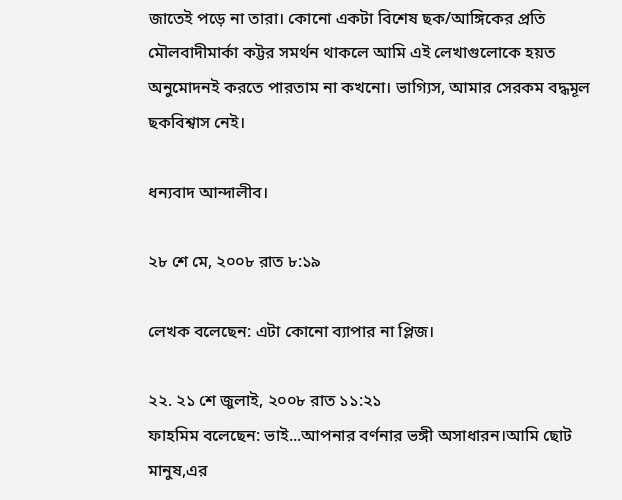জাতেই পড়ে না তারা। কোনো একটা বিশেষ ছক/আঙ্গিকের প্রতি মৌলবাদীমার্কা কট্টর সমর্থন থাকলে আমি এই লেখাগুলোকে হয়ত অনুমোদনই করতে পারতাম না কখনো। ভাগ্যিস, আমার সেরকম বদ্ধমূল ছকবিশ্বাস নেই।

ধন্যবাদ আন্দালীব।

২৮ শে মে, ২০০৮ রাত ৮:১৯

লেখক বলেছেন: এটা কোনো ব্যাপার না প্লিজ।

২২. ২১ শে জুলাই, ২০০৮ রাত ১১:২১
ফাহমিম বলেছেন: ভাই...আপনার বর্ণনার ভঙ্গী অসাধারন।আমি ছোট মানুষ,এর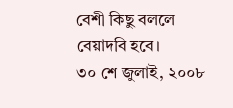বেশী কিছু বললে বেয়াদবি হবে।
৩০ শে জুলাই, ২০০৮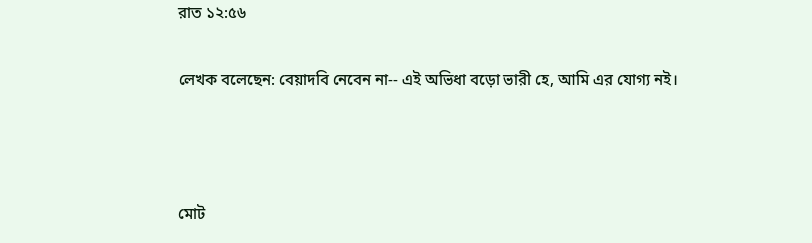রাত ১২:৫৬

লেখক বলেছেন: বেয়াদবি নেবেন না-- এই অভিধা বড়ো ভারী হে, আমি এর যোগ্য নই।



মোট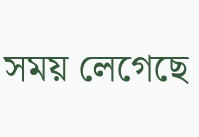সময় লেগেছে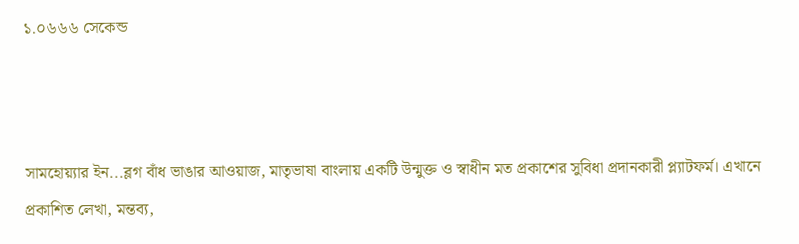১.০৬৬৬ সেকেন্ড



সামহোয়‍্যার ইন...ব্লগ বাঁধ ভাঙার আওয়াজ, মাতৃভাষা বাংলায় একটি উন্মুক্ত ও স্বাধীন মত প্রকাশের সুবিধা প্রদানকারী প্ল্যাটফর্ম। এখানে প্রকাশিত লেখা, মন্তব‍্য,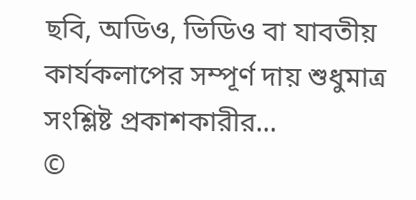ছবি, অডিও, ভিডিও বা যাবতীয় কার্যকলাপের সম্পূর্ণ দায় শুধুমাত্র সংশ্লিষ্ট প্রকাশকারীর...
©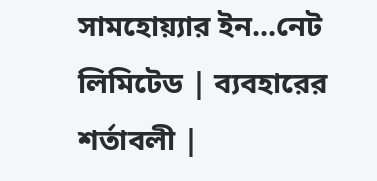সামহোয়্যার ইন...নেট লিমিটেড | ব্যবহারের শর্তাবলী |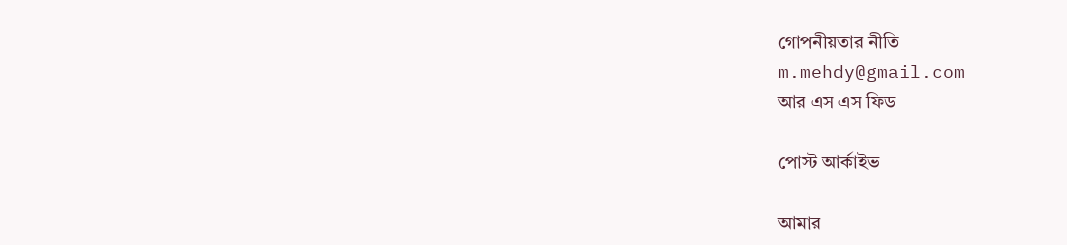গোপনীয়তার নীতি
m.mehdy@gmail.com
আর এস এস ফিড

পোস্ট আর্কাইভ

আমার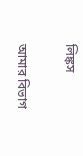লিঙ্কস

আমার বিভাগ